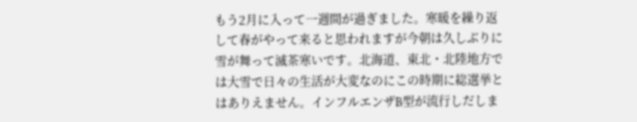もう2月に入って一週間が過ぎました。寒暖を繰り返して春がやって来ると思われますが今朝は久しぶりに雪が舞って滅茶寒いです。北海道、東北・北陸地方では大雪で日々の生活が大変なのにこの時期に総選挙とはありえません。インフルエンザB型が流行しだしま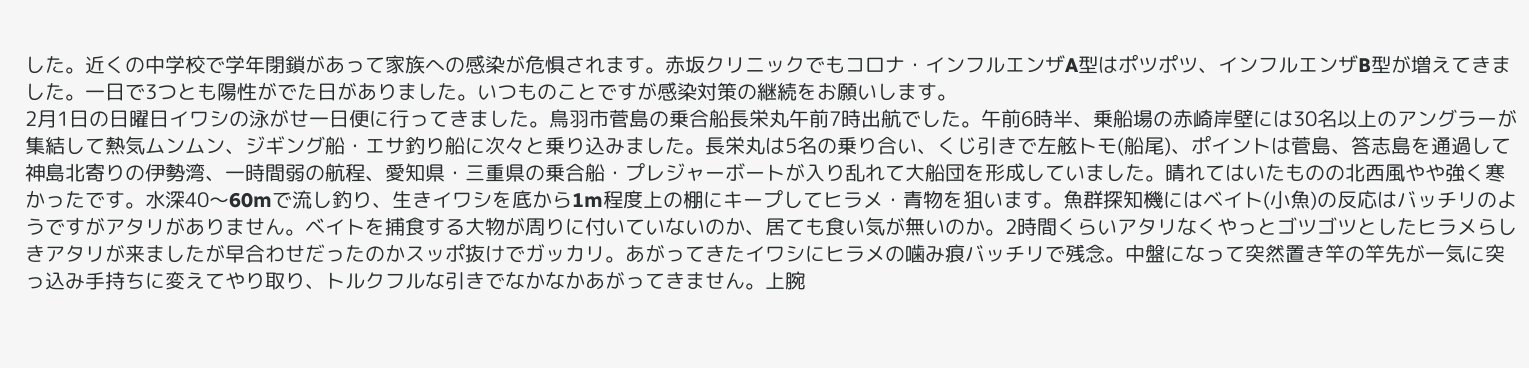した。近くの中学校で学年閉鎖があって家族への感染が危惧されます。赤坂クリニックでもコロナ・インフルエンザA型はポツポツ、インフルエンザB型が増えてきました。一日で3つとも陽性がでた日がありました。いつものことですが感染対策の継続をお願いします。
2月1日の日曜日イワシの泳がせ一日便に行ってきました。鳥羽市菅島の乗合船長栄丸午前7時出航でした。午前6時半、乗船場の赤崎岸壁には30名以上のアングラーが集結して熱気ムンムン、ジギング船・エサ釣り船に次々と乗り込みました。長栄丸は5名の乗り合い、くじ引きで左舷トモ(船尾)、ポイントは菅島、答志島を通過して神島北寄りの伊勢湾、一時間弱の航程、愛知県・三重県の乗合船・プレジャーボートが入り乱れて大船団を形成していました。晴れてはいたものの北西風やや強く寒かったです。水深40〜60mで流し釣り、生きイワシを底から1m程度上の棚にキープしてヒラメ・青物を狙います。魚群探知機にはベイト(小魚)の反応はバッチリのようですがアタリがありません。ベイトを捕食する大物が周りに付いていないのか、居ても食い気が無いのか。2時間くらいアタリなくやっとゴツゴツとしたヒラメらしきアタリが来ましたが早合わせだったのかスッポ抜けでガッカリ。あがってきたイワシにヒラメの噛み痕バッチリで残念。中盤になって突然置き竿の竿先が一気に突っ込み手持ちに変えてやり取り、トルクフルな引きでなかなかあがってきません。上腕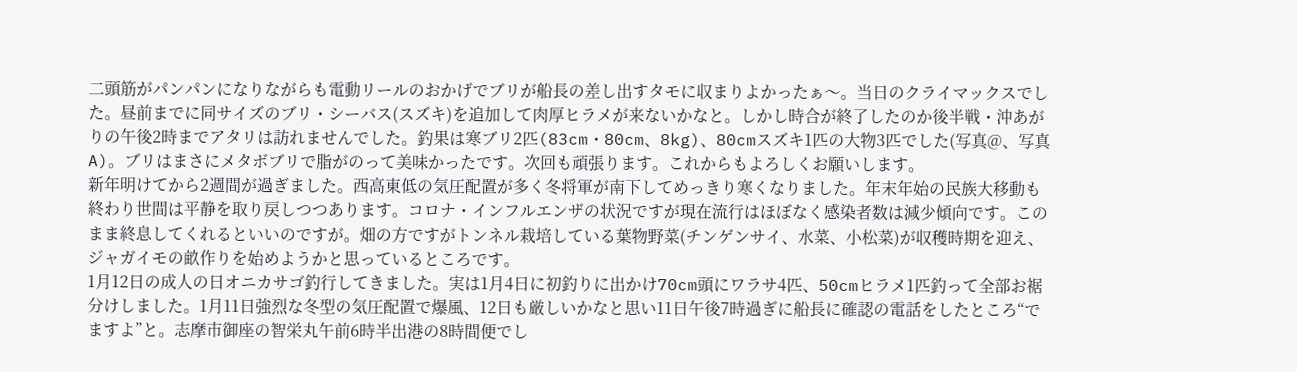二頭筋がパンパンになりながらも電動リールのおかげでブリが船長の差し出すタモに収まりよかったぁ〜。当日のクライマックスでした。昼前までに同サイズのブリ・シーバス(スズキ)を追加して肉厚ヒラメが来ないかなと。しかし時合が終了したのか後半戦・沖あがりの午後2時までアタリは訪れませんでした。釣果は寒ブリ2匹(83cm・80cm、8kg)、80cmスズキ1匹の大物3匹でした(写真@、写真A)。ブリはまさにメタボブリで脂がのって美味かったです。次回も頑張ります。これからもよろしくお願いします。
新年明けてから2週間が過ぎました。西高東低の気圧配置が多く冬将軍が南下してめっきり寒くなりました。年末年始の民族大移動も終わり世間は平静を取り戻しつつあります。コロナ・インフルエンザの状況ですが現在流行はほぼなく感染者数は減少傾向です。このまま終息してくれるといいのですが。畑の方ですがトンネル栽培している葉物野菜(チンゲンサイ、水菜、小松菜)が収穫時期を迎え、ジャガイモの畝作りを始めようかと思っているところです。
1月12日の成人の日オニカサゴ釣行してきました。実は1月4日に初釣りに出かけ70cm頭にワラサ4匹、50cmヒラメ1匹釣って全部お裾分けしました。1月11日強烈な冬型の気圧配置で爆風、12日も厳しいかなと思い11日午後7時過ぎに船長に確認の電話をしたところ“でますよ”と。志摩市御座の智栄丸午前6時半出港の8時間便でし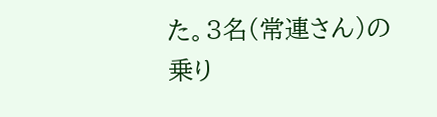た。3名(常連さん)の乗り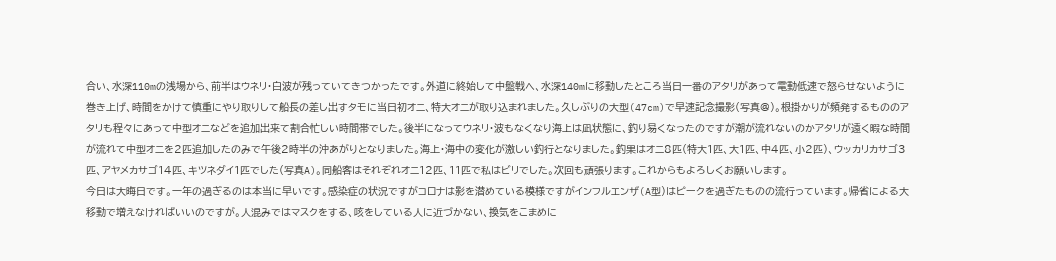合い、水深110mの浅場から、前半はウネリ・白波が残っていてきつかったです。外道に終始して中盤戦へ、水深140mに移動したところ当日一番のアタリがあって電動低速で怒らせないように巻き上げ、時間をかけて慎重にやり取りして船長の差し出すタモに当日初オニ、特大オニが取り込まれました。久しぶりの大型(47cm)で早速記念撮影(写真@)。根掛かりが頻発するもののアタリも程々にあって中型オニなどを追加出来て割合忙しい時間帯でした。後半になってウネリ・波もなくなり海上は凪状態に、釣り易くなったのですが潮が流れないのかアタリが遠く暇な時間が流れて中型オニを2匹追加したのみで午後2時半の沖あがりとなりました。海上・海中の変化が激しい釣行となりました。釣果はオニ8匹(特大1匹、大1匹、中4匹、小2匹)、ウッカリカサゴ3匹、アヤメカサゴ14匹、キツネダイ1匹でした(写真A)。同船客はそれぞれオニ12匹、11匹で私はビリでした。次回も頑張ります。これからもよろしくお願いします。
今日は大晦日です。一年の過ぎるのは本当に早いです。感染症の状況ですがコロナは影を潜めている模様ですがインフルエンザ(A型)はピークを過ぎたものの流行っています。帰省による大移動で増えなければいいのですが。人混みではマスクをする、咳をしている人に近づかない、換気をこまめに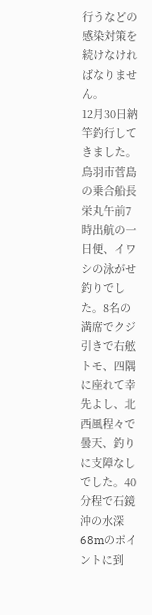行うなどの感染対策を続けなければなりません。
12月30日納竿釣行してきました。鳥羽市菅島の乗合船長栄丸午前7時出航の一日便、イワシの泳がせ釣りでした。8名の満席でクジ引きで右舷トモ、四隅に座れて幸先よし、北西風程々で曇天、釣りに支障なしでした。40分程で石鏡沖の水深68mのポイントに到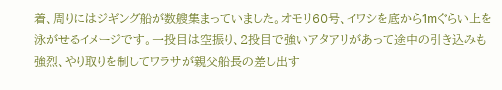着、周りにはジギング船が数艘集まっていました。オモリ60号、イワシを底から1mぐらい上を泳がせるイメージです。一投目は空振り、2投目で強いアタアリがあって途中の引き込みも強烈、やり取りを制してワラサが親父船長の差し出す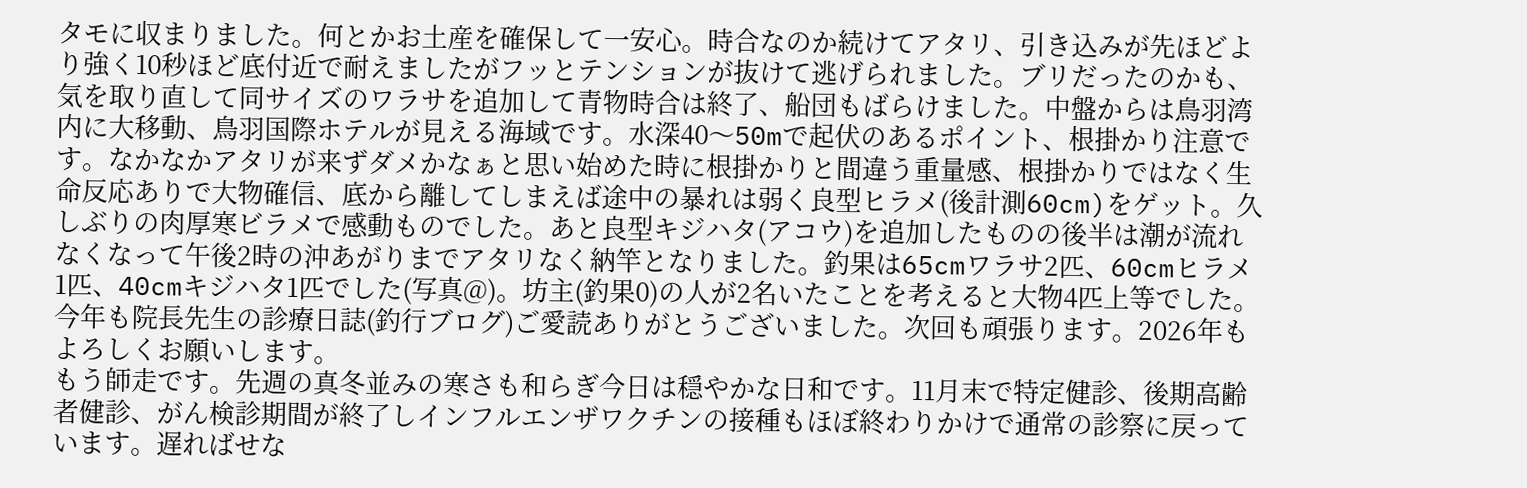タモに収まりました。何とかお土産を確保して一安心。時合なのか続けてアタリ、引き込みが先ほどより強く10秒ほど底付近で耐えましたがフッとテンションが抜けて逃げられました。ブリだったのかも、気を取り直して同サイズのワラサを追加して青物時合は終了、船団もばらけました。中盤からは鳥羽湾内に大移動、鳥羽国際ホテルが見える海域です。水深40〜50mで起伏のあるポイント、根掛かり注意です。なかなかアタリが来ずダメかなぁと思い始めた時に根掛かりと間違う重量感、根掛かりではなく生命反応ありで大物確信、底から離してしまえば途中の暴れは弱く良型ヒラメ(後計測60cm)をゲット。久しぶりの肉厚寒ビラメで感動ものでした。あと良型キジハタ(アコウ)を追加したものの後半は潮が流れなくなって午後2時の沖あがりまでアタリなく納竿となりました。釣果は65cmワラサ2匹、60cmヒラメ1匹、40cmキジハタ1匹でした(写真@)。坊主(釣果0)の人が2名いたことを考えると大物4匹上等でした。今年も院長先生の診療日誌(釣行ブログ)ご愛読ありがとうございました。次回も頑張ります。2026年もよろしくお願いします。
もう師走です。先週の真冬並みの寒さも和らぎ今日は穏やかな日和です。11月末で特定健診、後期高齢者健診、がん検診期間が終了しインフルエンザワクチンの接種もほぼ終わりかけで通常の診察に戻っています。遅ればせな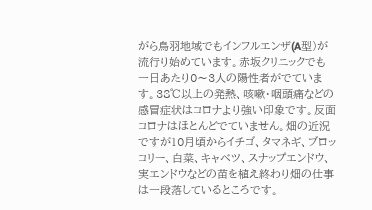がら鳥羽地域でもインフルエンザ(A型)が流行り始めています。赤坂クリニックでも一日あたり0〜3人の陽性者がでています。38℃以上の発熱、咳嗽・咽頭痛などの感冒症状はコロナより強い印象です。反面コロナはほとんどでていません。畑の近況ですが10月頃からイチゴ、タマネギ、ブロッコリー、白菜、キャベツ、スナップエンドウ、実エンドウなどの苗を植え終わり畑の仕事は一段落しているところです。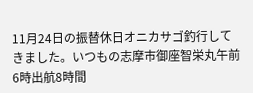11月24日の振替休日オニカサゴ釣行してきました。いつもの志摩市御座智栄丸午前6時出航8時間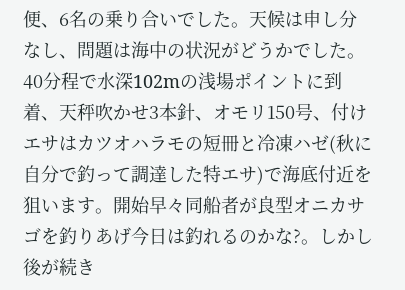便、6名の乗り合いでした。天候は申し分なし、問題は海中の状況がどうかでした。40分程で水深102mの浅場ポイントに到着、天秤吹かせ3本針、オモリ150号、付けエサはカツオハラモの短冊と冷凍ハゼ(秋に自分で釣って調達した特エサ)で海底付近を狙います。開始早々同船者が良型オニカサゴを釣りあげ今日は釣れるのかな?。しかし後が続き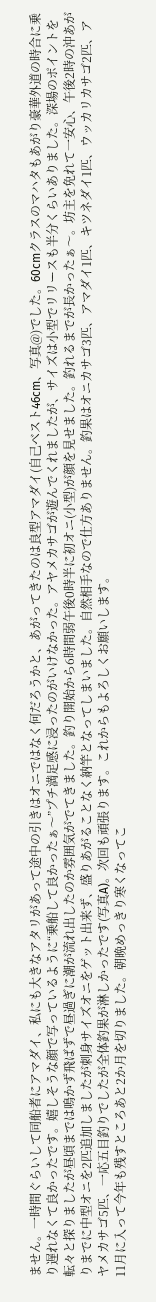ません。一時間ぐらいして同船者にアマダイ、私にも大きなアタリがあって途中の引きはオニではなく何だろうかと、あがってきたのは良型アマダイ(自己ベスト46cm、写真@)でした。60cmクラスのマハタもあがり豪華外道の時合に乗り遅れなくて良かったです。嬉しそうな顔で写っているように“乗船して良かったぁ〜”プチ満足感に浸ったのがいけなかった。アヤメカサゴが遊んでくれましたが、サイズは小型でリリースも半分くらいありました。深場のポイントを転々と探りましたが昼頃までは鳴かず飛ばずで昼過ぎに潮が流れ出したのか雰囲気がでてきました。釣り開始から6時間弱午後0時半に初オニ(小型)が顔を見せました。釣れるまでが長かったぁ〜。坊主を免れて一安心、午後2時の沖あがりまでに中型オニを2匹追加しましたが刺身サイズオニをゲット出来ず、盛りあがることなく納竿となってしまいました。自然相手なので仕方ありません。釣果はオニカサゴ3匹、アマダイ1匹、キツネダイ1匹、ウッカリカサゴ2匹、アヤメカサゴ5匹、一応五目釣りでしたが全体釣果が淋しかったです(写真A)。次回も頑張ります。これからもよろしくお願いします。
11月に入って今年も残すところあと2か月を切りました。朝晩めっきり寒くなってこ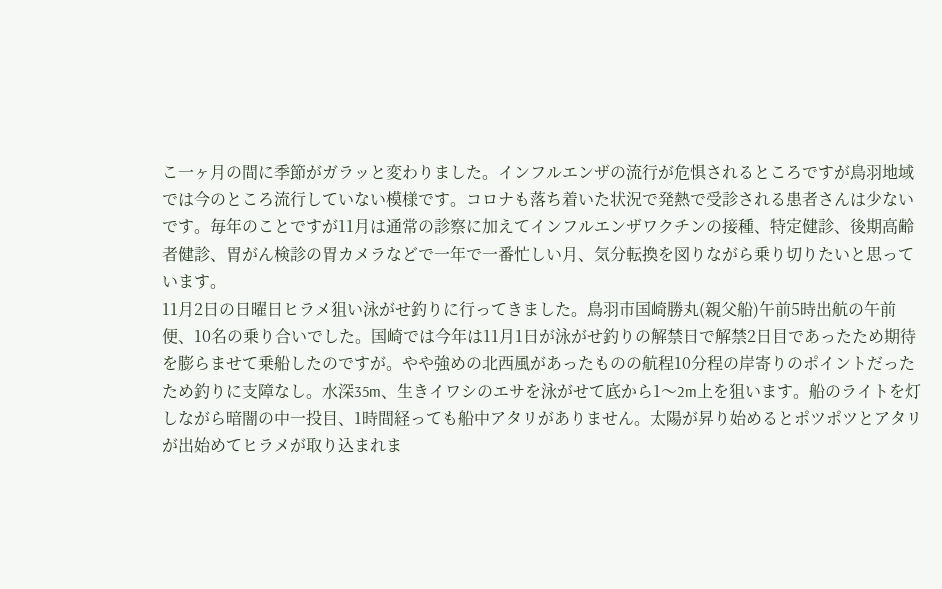こ一ヶ月の間に季節がガラッと変わりました。インフルエンザの流行が危惧されるところですが鳥羽地域では今のところ流行していない模様です。コロナも落ち着いた状況で発熱で受診される患者さんは少ないです。毎年のことですが11月は通常の診察に加えてインフルエンザワクチンの接種、特定健診、後期高齢者健診、胃がん検診の胃カメラなどで一年で一番忙しい月、気分転換を図りながら乗り切りたいと思っています。
11月2日の日曜日ヒラメ狙い泳がせ釣りに行ってきました。鳥羽市国崎勝丸(親父船)午前5時出航の午前便、10名の乗り合いでした。国崎では今年は11月1日が泳がせ釣りの解禁日で解禁2日目であったため期待を膨らませて乗船したのですが。やや強めの北西風があったものの航程10分程の岸寄りのポイントだったため釣りに支障なし。水深35m、生きイワシのエサを泳がせて底から1〜2m上を狙います。船のライトを灯しながら暗闇の中一投目、1時間経っても船中アタリがありません。太陽が昇り始めるとポツポツとアタリが出始めてヒラメが取り込まれま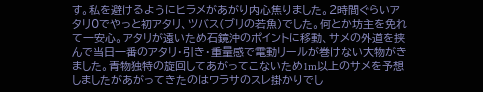す。私を避けるようにヒラメがあがり内心焦りました。2時間ぐらいアタリ0でやっと初アタリ、ツバス(ブリの若魚)でした。何とか坊主を免れて一安心。アタリが遠いため石鏡沖のポイントに移動、サメの外道を挟んで当日一番のアタリ・引き・重量感で電動リールが巻けない大物がきました。青物独特の旋回してあがってこないため1m以上のサメを予想しましたがあがってきたのはワラサのスレ掛かりでし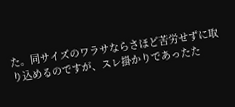た。同サイズのワラサならさほど苦労せずに取り込めるのですが、スレ掛かりであったた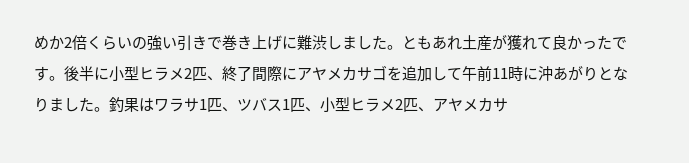めか2倍くらいの強い引きで巻き上げに難渋しました。ともあれ土産が獲れて良かったです。後半に小型ヒラメ2匹、終了間際にアヤメカサゴを追加して午前11時に沖あがりとなりました。釣果はワラサ1匹、ツバス1匹、小型ヒラメ2匹、アヤメカサ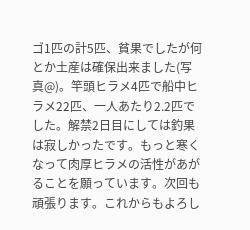ゴ1匹の計5匹、貧果でしたが何とか土産は確保出来ました(写真@)。竿頭ヒラメ4匹で船中ヒラメ22匹、一人あたり2.2匹でした。解禁2日目にしては釣果は寂しかったです。もっと寒くなって肉厚ヒラメの活性があがることを願っています。次回も頑張ります。これからもよろし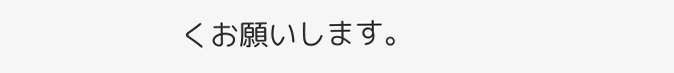くお願いします。